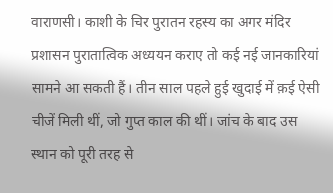वाराणसी। काशी के चिर पुरातन रहस्य का अगर मंदिर प्रशासन पुरातात्विक अध्ययन कराए तो कई नई जानकारियां सामने आ सकती हैं। तीन साल पहले हुई खुदाई में क़ई ऐसी चीजें मिली थीं, जो गुप्त काल की थीं। जांच के बाद उस स्थान को पूरी तरह से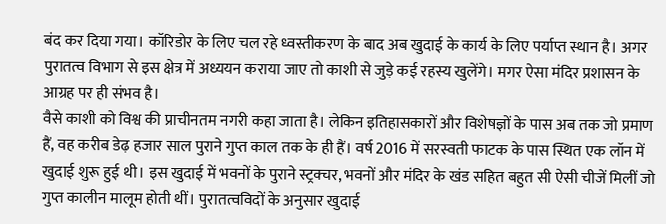बंद कर दिया गया। कॉरिडोर के लिए चल रहे ध्वस्तीकरण के बाद अब खुदाई के कार्य के लिए पर्याप्त स्थान है। अगर पुरातत्व विभाग से इस क्षेत्र में अध्ययन कराया जाए तो काशी से जुड़े कई रहस्य खुलेंगे। मगर ऐसा मंदिर प्रशासन के आग्रह पर ही संभव है।
वैसे काशी को विश्व की प्राचीनतम नगरी कहा जाता है। लेकिन इतिहासकारों और विशेषज्ञों के पास अब तक जो प्रमाण हैं, वह करीब डेढ़ हजार साल पुराने गुप्त काल तक के ही हैं। वर्ष 2016 में सरस्वती फाटक के पास स्थित एक लॉन में खुदाई शुरू हुई थी। इस खुदाई में भवनों के पुराने स्ट्रक्चर, भवनों और मंदिर के खंड सहित बहुत सी ऐसी चीजें मिलीं जो गुप्त कालीन मालूम होती थीं। पुरातत्वविदों के अनुसार खुदाई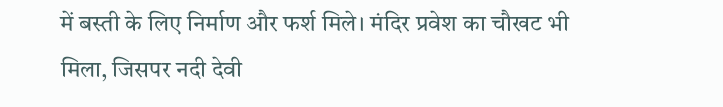में बस्ती के लिए निर्माण और फर्श मिले। मंदिर प्रवेश का चौखट भी मिला, जिसपर नदी देवी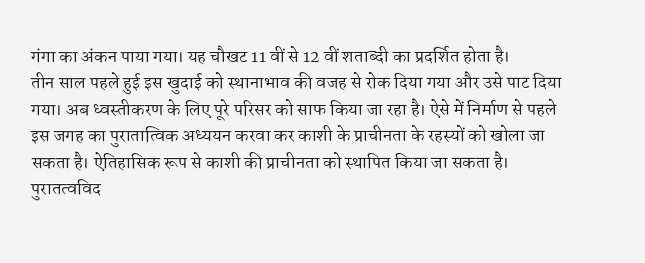गंगा का अंकन पाया गया। यह चौखट 11 वीं से 12 वीं शताब्दी का प्रदर्शित होता है।
तीन साल पहले हुई इस खुदाई को स्थानाभाव की वजह से रोक दिया गया और उसे पाट दिया गया। अब ध्वस्तीकरण के लिए पूरे परिसर को साफ किया जा रहा है। ऐसे में निर्माण से पहले इस जगह का पुरातात्विक अध्ययन करवा कर काशी के प्राचीनता के रहस्यों को खोला जा सकता है। ऐतिहासिक रूप से काशी की प्राचीनता को स्थापित किया जा सकता है।
पुरातत्वविद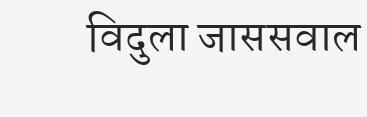विदुला जाससवाल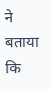ने बताया कि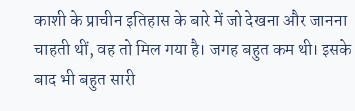काशी के प्राचीन इतिहास के बारे में जो देखना और जानना चाहती थीं, वह तो मिल गया है। जगह बहुत कम थी। इसके बाद भी बहुत सारी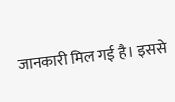जानकारी मिल गई है। इससे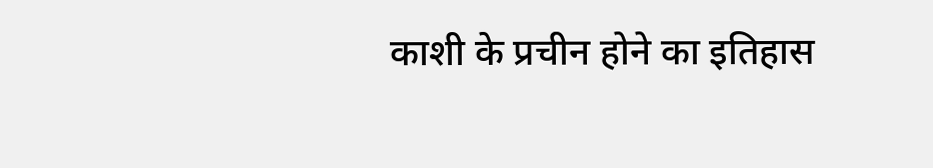काशी के प्रचीन होने का इतिहास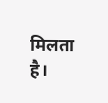मिलता है।